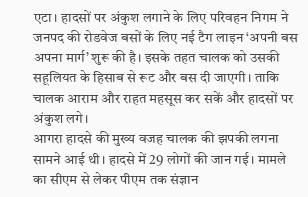एटा। हादसों पर अंकुश लगाने के लिए परिवहन निगम ने जनपद की रोडवेज बसों के लिए नई टैग लाइन ‘अपनी बस अपना मार्ग’ शुरू की है। इसके तहत चालक को उसकी सहूलियत के हिसाब से रूट और बस दी जाएगी। ताकि चालक आराम और राहत महसूस कर सकें और हादसों पर अंकुश लगे।
आगरा हादसे की मुख्य वजह चालक की झपकी लगना सामने आई थी। हादसे में 29 लोगों की जान गई। मामले का सीएम से लेकर पीएम तक संज्ञान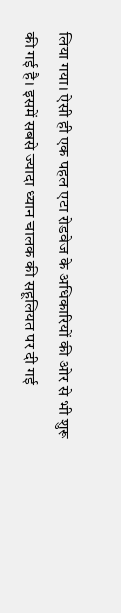लिया गया। ऐसी ही एक पहल एटा रोडवेज के अधिकारियों की ओर से भी शुरू की गई है। इसमें सबसे ज्यादा ध्यान चालक की सहूलियत पर दी गई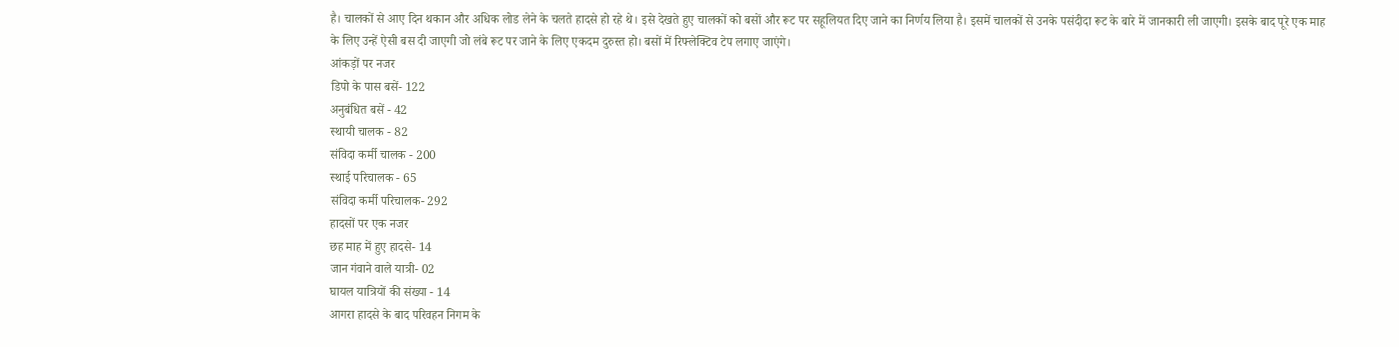है। चालकों से आए दिन थकान और अधिक लोड लेने के चलते हादसे हो रहे थे। इसे देखते हुए चालकों को बसों और रूट पर सहूलियत दिए जाने का निर्णय लिया है। इसमें चालकों से उनके पसंदीदा रूट के बारे में जानकारी ली जाएगी। इसके बाद पूरे एक माह के लिए उन्हें ऐसी बस दी जाएगी जो लंबे रूट पर जाने के लिए एकदम दुरुस्त हो। बसों में रिफ्लेक्टिव टेप लगाए जाएंगे।
आंकड़ों पर नजर
डिपो के पास बसें- 122
अनुबंधित बसें - 42
स्थायी चालक - 82
संविदा कर्मी चालक - 200
स्थाई परिचालक - 65
संविदा कर्मी परिचालक- 292
हादसों पर एक नजर
छह माह में हुए हादसे- 14
जान गंवाने वाले यात्री- 02
घायल यात्रियों की संख्या - 14
आगरा हादसे के बाद परिवहन निगम के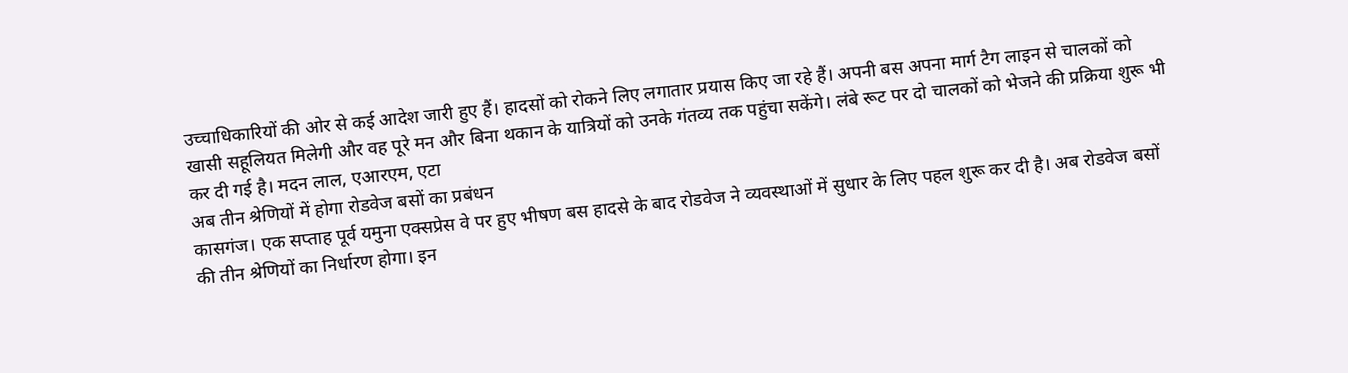उच्चाधिकारियों की ओर से कई आदेश जारी हुए हैं। हादसों को रोकने लिए लगातार प्रयास किए जा रहे हैं। अपनी बस अपना मार्ग टैग लाइन से चालकों को खासी सहूलियत मिलेगी और वह पूरे मन और बिना थकान के यात्रियों को उनके गंतव्य तक पहुंचा सकेंगे। लंबे रूट पर दो चालकों को भेजने की प्रक्रिया शुरू भी कर दी गई है। मदन लाल, एआरएम, एटा
अब तीन श्रेणियों में होगा रोडवेज बसों का प्रबंधन
कासगंज। एक सप्ताह पूर्व यमुना एक्सप्रेस वे पर हुए भीषण बस हादसे के बाद रोडवेज ने व्यवस्थाओं में सुधार के लिए पहल शुरू कर दी है। अब रोडवेज बसों की तीन श्रेणियों का निर्धारण होगा। इन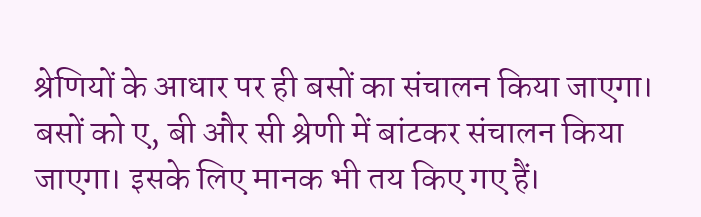श्रेणियों के आधार पर ही बसों का संचालन किया जाएगा।
बसों को ए, बी और सी श्रेणी में बांटकर संचालन किया जाएगा। इसके लिए मानक भी तय किए गए हैं।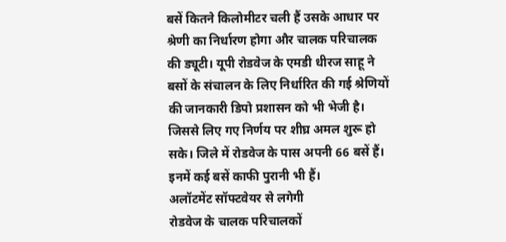बसें कितने किलोमीटर चली हैं उसके आधार पर श्रेणी का निर्धारण होगा और चालक परिचालक की ड्यूटी। यूपी रोडवेज के एमडी धीरज साहू ने बसों के संचालन के लिए निर्धारित की गई श्रेणियों की जानकारी डिपो प्रशासन को भी भेजी है। जिससे लिए गए निर्णय पर शीघ्र अमल शुरू हो सके। जिले में रोडवेज के पास अपनी 66 बसें हैं। इनमें कई बसें काफी पुरानी भी हैं।
अलॉटमेंट सॉफ्टवेयर से लगेगी
रोडवेज के चालक परिचालकों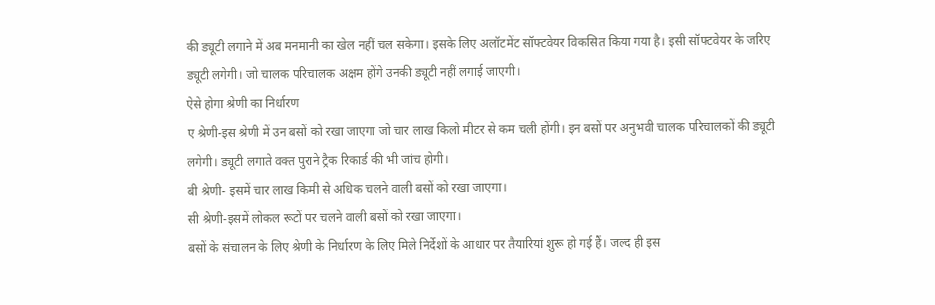की ड्यूटी लगाने में अब मनमानी का खेल नहीं चल सकेगा। इसके लिए अलॉटमेंट सॉफ्टवेयर विकसित किया गया है। इसी सॉफ्टवेयर के जरिए ड्यूटी लगेगी। जो चालक परिचालक अक्षम होंगे उनकी ड्यूटी नहीं लगाई जाएगी।
ऐसे होगा श्रेणी का निर्धारण
ए श्रेणी-इस श्रेणी में उन बसों को रखा जाएगा जो चार लाख किलो मीटर से कम चली होंगी। इन बसों पर अनुभवी चालक परिचालकों की ड्यूटी लगेगी। ड्यूटी लगाते वक्त पुराने ट्रैक रिकार्ड की भी जांच होगी।
बी श्रेणी- इसमें चार लाख किमी से अधिक चलने वाली बसों को रखा जाएगा।
सी श्रेणी-इसमें लोकल रूटों पर चलने वाली बसों को रखा जाएगा।
बसों के संचालन के लिए श्रेणी के निर्धारण के लिए मिले निर्देशों के आधार पर तैयारियां शुरू हो गई हैं। जल्द ही इस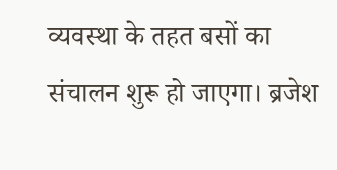व्यवस्था के तहत बसों का संचालन शुरू हो जाएगा। ब्रजेश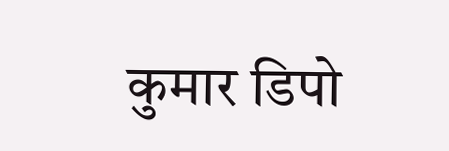कुमार डिपो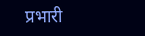प्रभारी